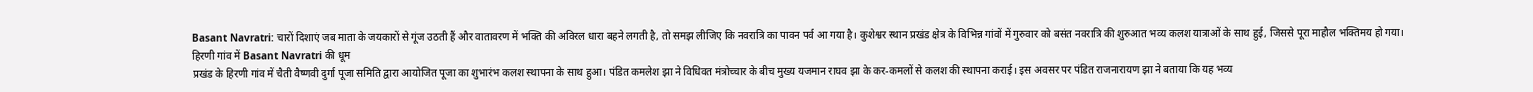Basant Navratri: चारों दिशाएं जब माता के जयकारों से गूंज उठती हैं और वातावरण में भक्ति की अविरल धारा बहने लगती है, तो समझ लीजिए कि नवरात्रि का पावन पर्व आ गया है। कुशेश्वर स्थान प्रखंड क्षेत्र के विभिन्न गांवों में गुरुवार को बसंत नवरात्रि की शुरुआत भव्य कलश यात्राओं के साथ हुई, जिससे पूरा माहौल भक्तिमय हो गया।
हिरणी गांव में Basant Navratri की धूम
प्रखंड के हिरणी गांव में चैती वैष्णवी दुर्गा पूजा समिति द्वारा आयोजित पूजा का शुभारंभ कलश स्थापना के साथ हुआ। पंडित कमलेश झा ने विधिवत मंत्रोच्चार के बीच मुख्य यजमान राघव झा के कर-कमलों से कलश की स्थापना कराई। इस अवसर पर पंडित राजनारायण झा ने बताया कि यह भव्य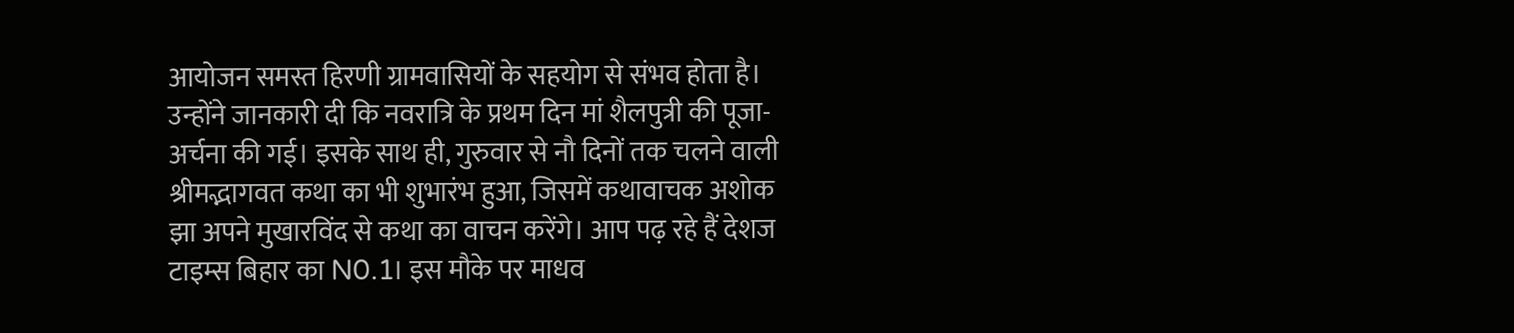आयोजन समस्त हिरणी ग्रामवासियों के सहयोग से संभव होता है। उन्होंने जानकारी दी कि नवरात्रि के प्रथम दिन मां शैलपुत्री की पूजा-अर्चना की गई। इसके साथ ही, गुरुवार से नौ दिनों तक चलने वाली श्रीमद्भागवत कथा का भी शुभारंभ हुआ, जिसमें कथावाचक अशोक झा अपने मुखारविंद से कथा का वाचन करेंगे। आप पढ़ रहे हैं देशज टाइम्स बिहार का N0.1। इस मौके पर माधव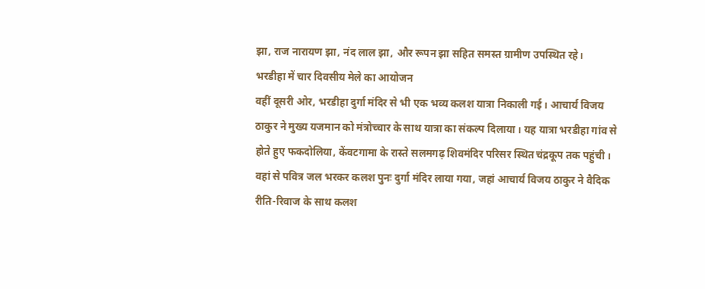झा, राज नारायण झा, नंद लाल झा, और रूपन झा सहित समस्त ग्रामीण उपस्थित रहे।
भरडीहा में चार दिवसीय मेले का आयोजन
वहीं दूसरी ओर, भरडीहा दुर्गा मंदिर से भी एक भव्य कलश यात्रा निकाली गई। आचार्य विजय ठाकुर ने मुख्य यजमान को मंत्रोच्चार के साथ यात्रा का संकल्प दिलाया। यह यात्रा भरडीहा गांव से होते हुए फकदोलिया, केंवटगामा के रास्ते सलमगढ़ शिवमंदिर परिसर स्थित चंद्रकूप तक पहुंची। वहां से पवित्र जल भरकर कलश पुनः दुर्गा मंदिर लाया गया, जहां आचार्य विजय ठाकुर ने वैदिक रीति-रिवाज के साथ कलश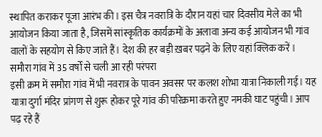स्थापित कराकर पूजा आरंभ की। इस चैत्र नवरात्रि के दौरान यहां चार दिवसीय मेले का भी आयोजन किया जाता है, जिसमें सांस्कृतिक कार्यक्रमों के अलावा अन्य कई आयोजन भी गांव वालों के सहयोग से किए जाते हैं। देश की हर बड़ी ख़बर पढ़ने के लिए यहां क्लिक करें।
समौरा गांव में 35 वर्षों से चली आ रही परंपरा
इसी क्रम में समौरा गांव में भी नवरात्र के पावन अवसर पर कलश शोभा यात्रा निकाली गई। यह यात्रा दुर्गा मंदिर प्रांगण से शुरू होकर पूरे गांव की परिक्रमा करते हुए नमकी घाट पहुंची। आप पढ़ रहे हैं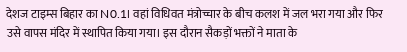देशज टाइम्स बिहार का N0.1। वहां विधिवत मंत्रोच्चार के बीच कलश में जल भरा गया और फिर उसे वापस मंदिर में स्थापित किया गया। इस दौरान सैकड़ों भक्तों ने माता के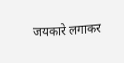जयकारे लगाकर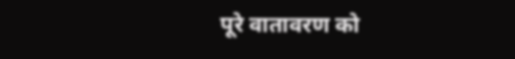पूरे वातावरण को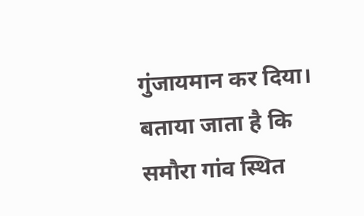गुंजायमान कर दिया। बताया जाता है कि समौरा गांव स्थित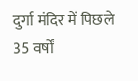दुर्गा मंदिर में पिछले 35 वर्षों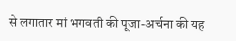से लगातार मां भगवती की पूजा-अर्चना की यह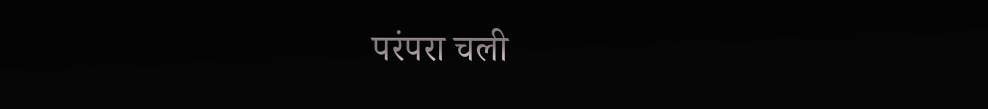परंपरा चली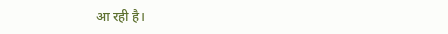आ रही है।